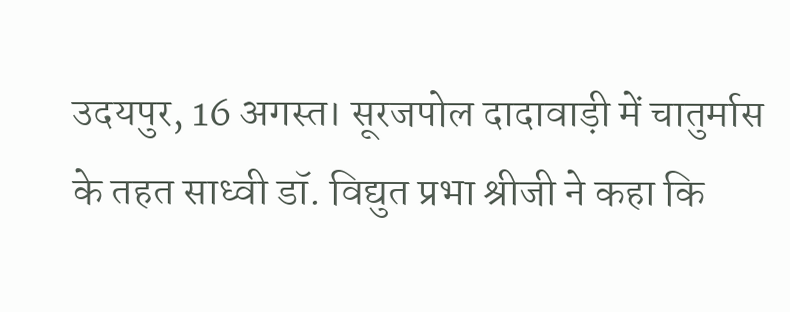उदयपुर, 16 अगस्त। सूरजपोल दादावाड़ी में चातुर्मास के तहत साध्वी डॉ. विद्युत प्रभा श्रीजी ने कहा कि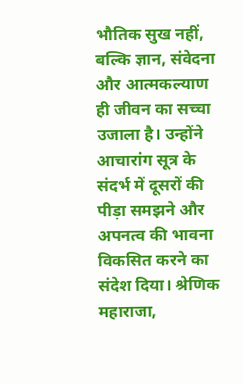भौतिक सुख नहीं, बल्कि ज्ञान, संवेदना और आत्मकल्याण ही जीवन का सच्चा उजाला है। उन्होंने आचारांग सूत्र के संदर्भ में दूसरों की पीड़ा समझने और अपनत्व की भावना विकसित करने का संदेश दिया। श्रेणिक महाराजा,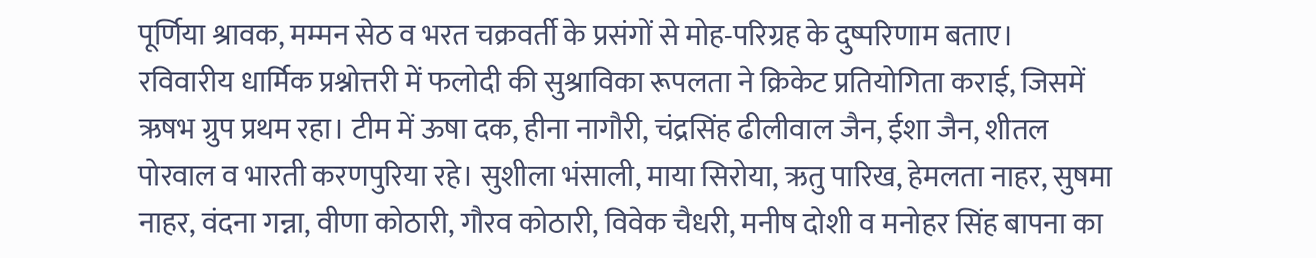पूर्णिया श्रावक, मम्मन सेठ व भरत चक्रवर्ती के प्रसंगों से मोह-परिग्रह के दुष्परिणाम बताए। रविवारीय धार्मिक प्रश्नोत्तरी में फलोदी की सुश्राविका रूपलता ने क्रिकेट प्रतियोगिता कराई, जिसमें ऋषभ ग्रुप प्रथम रहा। टीम में ऊषा दक, हीना नागौरी, चंद्रसिंह ढीलीवाल जैन, ईशा जैन, शीतल पोरवाल व भारती करणपुरिया रहे। सुशीला भंसाली, माया सिरोया, ऋतु पारिख, हेमलता नाहर, सुषमा नाहर, वंदना गन्ना, वीणा कोठारी, गौरव कोठारी, विवेक चैधरी, मनीष दोशी व मनोहर सिंह बापना का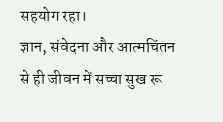सहयोग रहा।
ज्ञान, संवेदना और आत्मचिंतन से ही जीवन में सच्चा सुख रू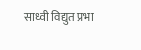साध्वी विद्युत प्रभा